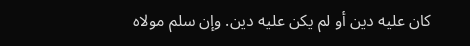كان عليه دين أو لم يكن عليه دين. وإن سلم مولاه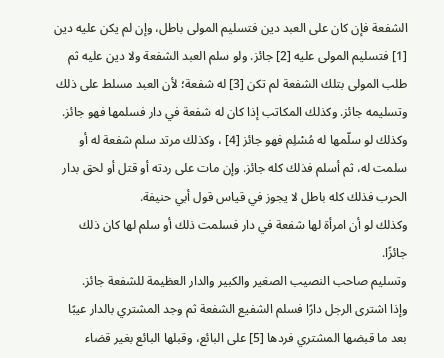الشفعة فإن كان على العبد دين فتسليم المولى باطل، وإن لم يكن عليه دين [1] فتسليم المولى عليه [2] جائز. ولو سلم العبد الشفعة ولا دين عليه ثم طلب المولى بتلك الشفعة لم تكن [3] له شفعة؛ لأن العبد مسلط على ذلك وتسليمه جائز. وكذلك المكاتب إذا كان له شفعة في دار فسلمها فهو جائز.
وكذلك لو سلّمها له مُسْلِم فهو جائز [4] ، وكذلك مرتد سلم شفعة له أو سلمت له، ثم أسلم فذلك كله جائز. وإن مات على ردته أو قتل أو لحق بدار الحرب فذلك كله باطل لا يجوز في قياس قول أبي حنيفة.
وكذلك لو أن امرأة لها شفعة في دار فسلمت ذلك أو سلم لها كان ذلك جائزًا.
وتسليم صاحب النصيب الصغير والكبير والدار العظيمة للشفعة جائز.
وإذا اشترى الرجل دارًا فسلم الشفيع الشفعة ثم وجد المشتري بالدار عيبًا بعد ما قبضها المشتري فردها [5] على البائع، وقبلها البائع بغير قضاء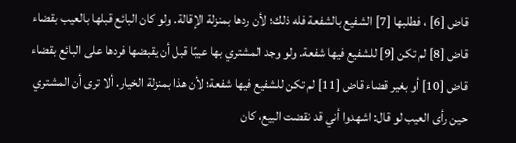قاض [6] ، فطلبها [7] الشفيع بالشفعة فله ذلك؛ لأن ردها بمنزلة الإقالة. ولو كان البائع قبلها بالعيب بقضاء قاض [8] لم تكن [9] للشفيع فيها شفعة. ولو وجد المشتري بها عيبًا قبل أن يقبضها فردها على البائع بقضاء قاض [10] أو بغير قضاء قاض [11] لم تكن للشفيع فيها شفعة؛ لأن هذا بمنزلة الخيار. ألا ترى أن المشتري حين رأى العيب لو قال: اشهدوا أني قد نقضت البيع، كان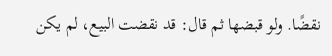نقضًا. ولو قبضها ثم قال: قد نقضت البيع، لم يكن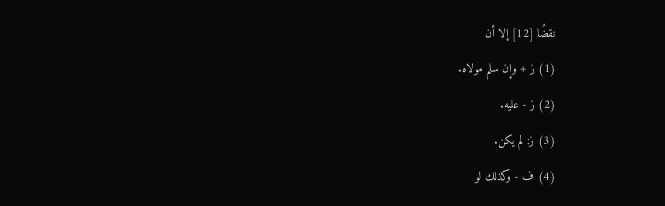نقضًا [12] إلا أن
(1) ز + وإن سلم مولاه.
(2) ز - عليه.
(3) ز: لم يكن.
(4) ف - وكذلك لو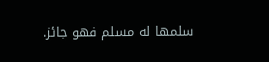سلمها له مسلم فهو جائز.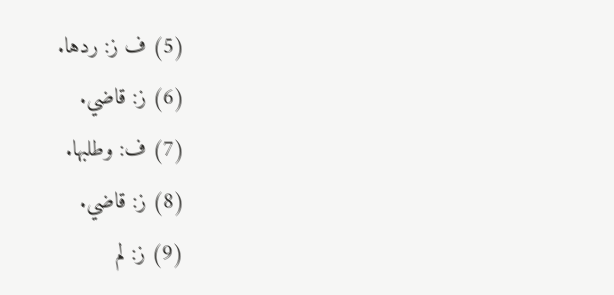(5) ف ز: ردها.
(6) ز: قاضي.
(7) ف: وطلبها.
(8) ز: قاضي.
(9) ز: لم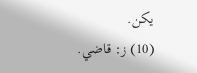يكن.
(10) ز: قاضي.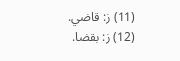(11) ز: قاضي.
(12) ز: بقضا.